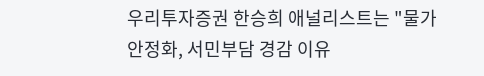우리투자증권 한승희 애널리스트는 "물가 안정화, 서민부담 경감 이유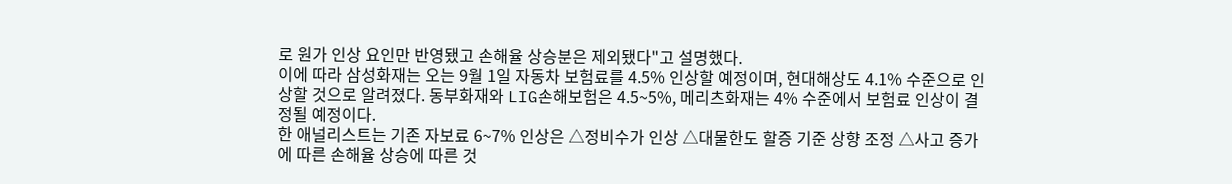로 원가 인상 요인만 반영됐고 손해율 상승분은 제외됐다"고 설명했다.
이에 따라 삼성화재는 오는 9월 1일 자동차 보험료를 4.5% 인상할 예정이며, 현대해상도 4.1% 수준으로 인상할 것으로 알려졌다. 동부화재와 LIG손해보험은 4.5~5%, 메리츠화재는 4% 수준에서 보험료 인상이 결정될 예정이다.
한 애널리스트는 기존 자보료 6~7% 인상은 △정비수가 인상 △대물한도 할증 기준 상향 조정 △사고 증가에 따른 손해율 상승에 따른 것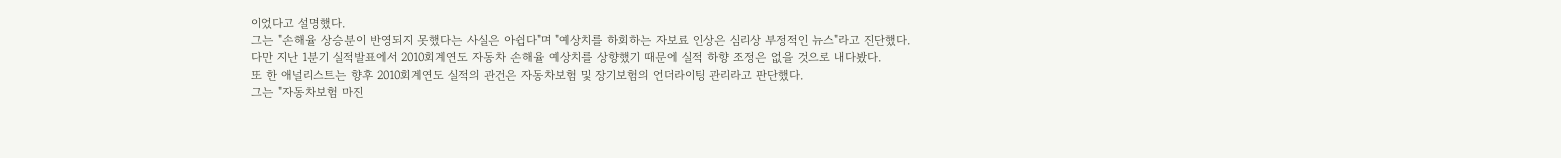이었다고 설명했다.
그는 "손해율 상승분이 반영되지 못했다는 사실은 아쉽다"며 "예상치를 하회하는 자보료 인상은 심리상 부정적인 뉴스"라고 진단했다.
다만 지난 1분기 실적발표에서 2010회계연도 자동차 손해율 예상치를 상향했기 때문에 실적 하향 조정은 없을 것으로 내다봤다.
또 한 애널리스트는 향후 2010회계연도 실적의 관건은 자동차보험 및 장기보험의 언더라이팅 관리라고 판단했다.
그는 "자동차보험 마진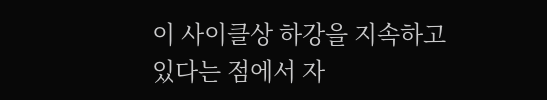이 사이클상 하강을 지속하고 있다는 점에서 자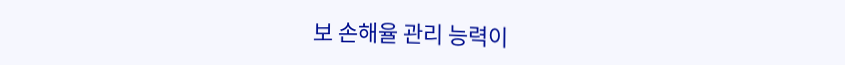보 손해율 관리 능력이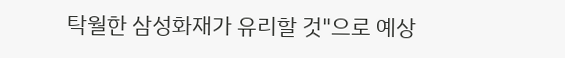탁월한 삼성화재가 유리할 것"으로 예상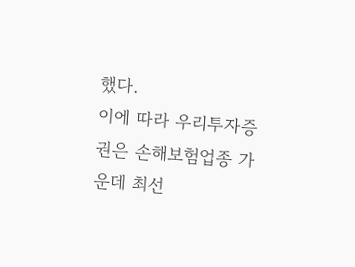했다.
이에 따라 우리투자증권은 손해보험업종 가운데 최선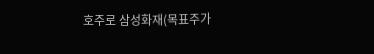호주로 삼성화재(목표주가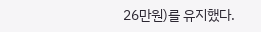26만원)를 유지했다.